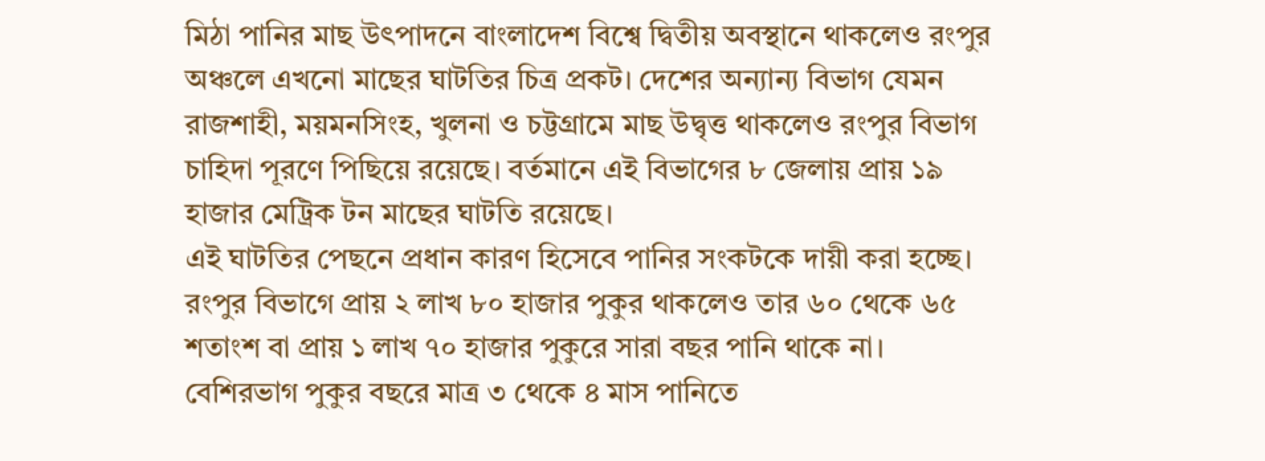মিঠা পানির মাছ উৎপাদনে বাংলাদেশ বিশ্বে দ্বিতীয় অবস্থানে থাকলেও রংপুর অঞ্চলে এখনো মাছের ঘাটতির চিত্র প্রকট। দেশের অন্যান্য বিভাগ যেমন রাজশাহী, ময়মনসিংহ, খুলনা ও চট্টগ্রামে মাছ উদ্বৃত্ত থাকলেও রংপুর বিভাগ চাহিদা পূরণে পিছিয়ে রয়েছে। বর্তমানে এই বিভাগের ৮ জেলায় প্রায় ১৯ হাজার মেট্রিক টন মাছের ঘাটতি রয়েছে।
এই ঘাটতির পেছনে প্রধান কারণ হিসেবে পানির সংকটকে দায়ী করা হচ্ছে। রংপুর বিভাগে প্রায় ২ লাখ ৮০ হাজার পুকুর থাকলেও তার ৬০ থেকে ৬৫ শতাংশ বা প্রায় ১ লাখ ৭০ হাজার পুকুরে সারা বছর পানি থাকে না। বেশিরভাগ পুকুর বছরে মাত্র ৩ থেকে ৪ মাস পানিতে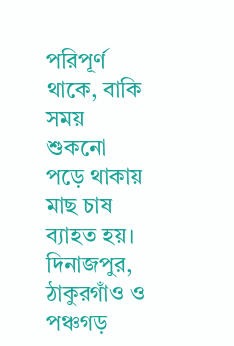পরিপূর্ণ থাকে, বাকি সময় শুকনো পড়ে থাকায় মাছ চাষ ব্যাহত হয়। দিনাজপুর, ঠাকুরগাঁও ও পঞ্চগড়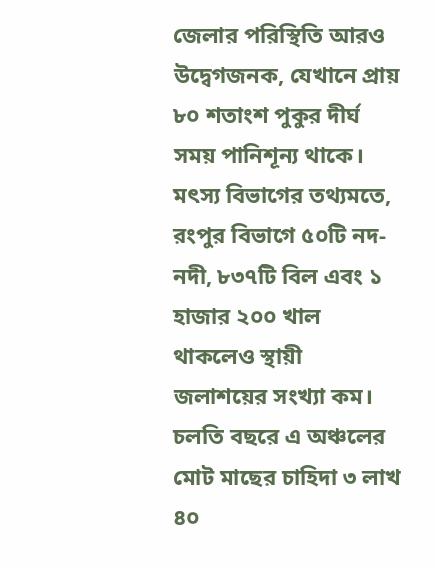জেলার পরিস্থিতি আরও উদ্বেগজনক, যেখানে প্রায় ৮০ শতাংশ পুকুর দীর্ঘ সময় পানিশূন্য থাকে।
মৎস্য বিভাগের তথ্যমতে, রংপুর বিভাগে ৫০টি নদ-নদী, ৮৩৭টি বিল এবং ১ হাজার ২০০ খাল থাকলেও স্থায়ী জলাশয়ের সংখ্যা কম। চলতি বছরে এ অঞ্চলের মোট মাছের চাহিদা ৩ লাখ ৪০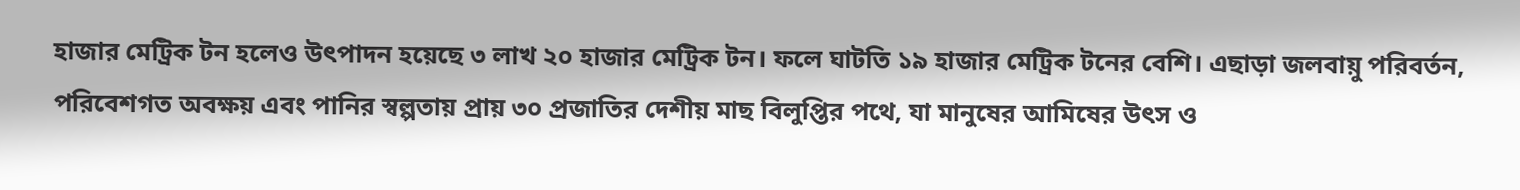হাজার মেট্রিক টন হলেও উৎপাদন হয়েছে ৩ লাখ ২০ হাজার মেট্রিক টন। ফলে ঘাটতি ১৯ হাজার মেট্রিক টনের বেশি। এছাড়া জলবায়ু পরিবর্তন, পরিবেশগত অবক্ষয় এবং পানির স্বল্পতায় প্রায় ৩০ প্রজাতির দেশীয় মাছ বিলুপ্তির পথে, যা মানুষের আমিষের উৎস ও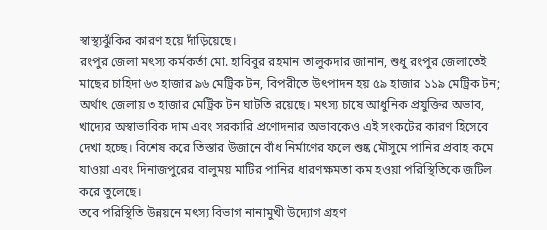স্বাস্থ্যঝুঁকির কারণ হয়ে দাঁড়িয়েছে।
রংপুর জেলা মৎস্য কর্মকর্তা মো. হাবিবুর রহমান তালুকদার জানান, শুধু রংপুর জেলাতেই মাছের চাহিদা ৬৩ হাজার ৯৬ মেট্রিক টন, বিপরীতে উৎপাদন হয় ৫৯ হাজার ১১৯ মেট্রিক টন; অর্থাৎ জেলায় ৩ হাজার মেট্রিক টন ঘাটতি রয়েছে। মৎস্য চাষে আধুনিক প্রযুক্তির অভাব, খাদ্যের অস্বাভাবিক দাম এবং সরকারি প্রণোদনার অভাবকেও এই সংকটের কারণ হিসেবে দেখা হচ্ছে। বিশেষ করে তিস্তার উজানে বাঁধ নির্মাণের ফলে শুষ্ক মৌসুমে পানির প্রবাহ কমে যাওয়া এবং দিনাজপুরের বালুময় মাটির পানির ধারণক্ষমতা কম হওয়া পরিস্থিতিকে জটিল করে তুলেছে।
তবে পরিস্থিতি উন্নয়নে মৎস্য বিভাগ নানামুখী উদ্যোগ গ্রহণ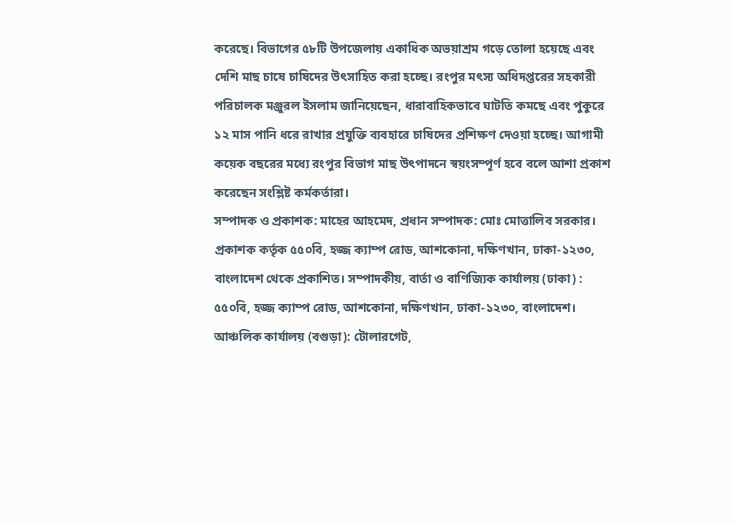করেছে। বিভাগের ৫৮টি উপজেলায় একাধিক অভয়াশ্রম গড়ে তোলা হয়েছে এবং দেশি মাছ চাষে চাষিদের উৎসাহিত করা হচ্ছে। রংপুর মৎস্য অধিদপ্তরের সহকারী পরিচালক মঞ্জুরল ইসলাম জানিয়েছেন, ধারাবাহিকভাবে ঘাটতি কমছে এবং পুকুরে ১২ মাস পানি ধরে রাখার প্রযুক্তি ব্যবহারে চাষিদের প্রশিক্ষণ দেওয়া হচ্ছে। আগামী কয়েক বছরের মধ্যে রংপুর বিভাগ মাছ উৎপাদনে স্বয়ংসম্পূর্ণ হবে বলে আশা প্রকাশ করেছেন সংশ্লিষ্ট কর্মকর্তারা।
সম্পাদক ও প্রকাশক: মাহের আহমেদ, প্রধান সম্পাদক: মোঃ মোত্তালিব সরকার। প্রকাশক কর্তৃক ৫৫০বি, হজ্জ ক্যাম্প রোড, আশকোনা, দক্ষিণখান, ঢাকা-১২৩০, বাংলাদেশ থেকে প্রকাশিত। সম্পাদকীয়, বার্তা ও বাণিজ্যিক কার্যালয় (ঢাকা) : ৫৫০বি, হজ্জ ক্যাম্প রোড, আশকোনা, দক্ষিণখান, ঢাকা-১২৩০, বাংলাদেশ। আঞ্চলিক কার্যালয় (বগুড়া): টোলারগেট,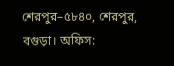শেরপুর–৫৮৪০, শেরপুর, বগুড়া। অফিস: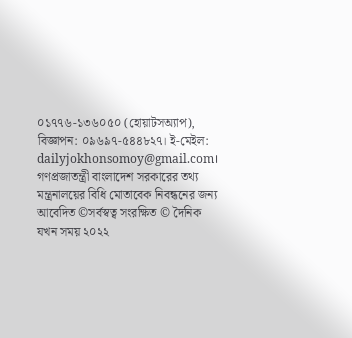০১৭৭৬-১৩৬০৫০ (হোয়াটসঅ্যাপ), বিজ্ঞাপন: ০৯৬৯৭-৫৪৪৮২৭। ই-মেইল: dailyjokhonsomoy@gmail.com।
গণপ্রজাতন্ত্রী বাংলাদেশ সরকারের তথ্য মন্ত্রনালয়ের বিধি মোতাবেক নিবন্ধনের জন্য আবেদিত ©সর্বস্বত্ব সংরক্ষিত © দৈনিক যখন সময় ২০২২